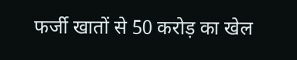फर्जी खातों से 50 करोड़ का खेल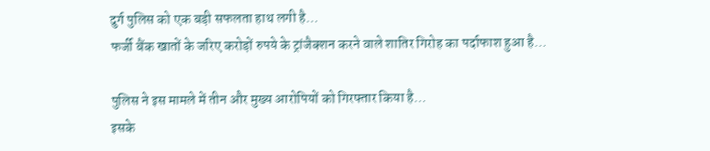दुर्ग पुलिस को एक बड़ी सफलता हाथ लगी है…
फर्जी बैंक खातों के जरिए करोड़ों रुपये के ट्रांजैक्शन करने वाले शातिर गिरोह का पर्दाफाश हुआ है…

पुलिस ने इस मामले में तीन और मुख्य आरोपियों को गिरफ्तार किया है…
इसके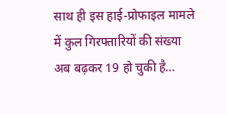साथ ही इस हाई-प्रोफाइल मामले में कुल गिरफ्तारियों की संख्या अब बढ़कर 19 हो चुकी है…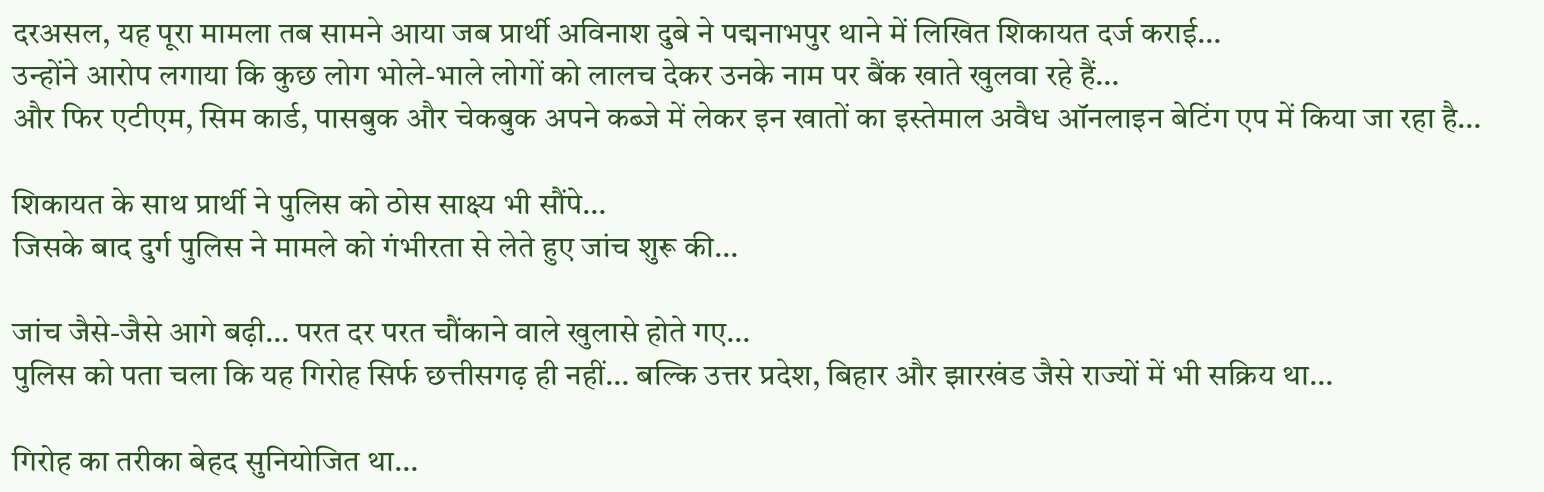दरअसल, यह पूरा मामला तब सामने आया जब प्रार्थी अविनाश दुबे ने पद्मनाभपुर थाने में लिखित शिकायत दर्ज कराई…
उन्होंने आरोप लगाया कि कुछ लोग भोले-भाले लोगों को लालच देकर उनके नाम पर बैंक खाते खुलवा रहे हैं…
और फिर एटीएम, सिम कार्ड, पासबुक और चेकबुक अपने कब्जे में लेकर इन खातों का इस्तेमाल अवैध ऑनलाइन बेटिंग एप में किया जा रहा है…

शिकायत के साथ प्रार्थी ने पुलिस को ठोस साक्ष्य भी सौंपे…
जिसके बाद दुर्ग पुलिस ने मामले को गंभीरता से लेते हुए जांच शुरू की…

जांच जैसे-जैसे आगे बढ़ी… परत दर परत चौंकाने वाले खुलासे होते गए…
पुलिस को पता चला कि यह गिरोह सिर्फ छत्तीसगढ़ ही नहीं… बल्कि उत्तर प्रदेश, बिहार और झारखंड जैसे राज्यों में भी सक्रिय था…

गिरोह का तरीका बेहद सुनियोजित था…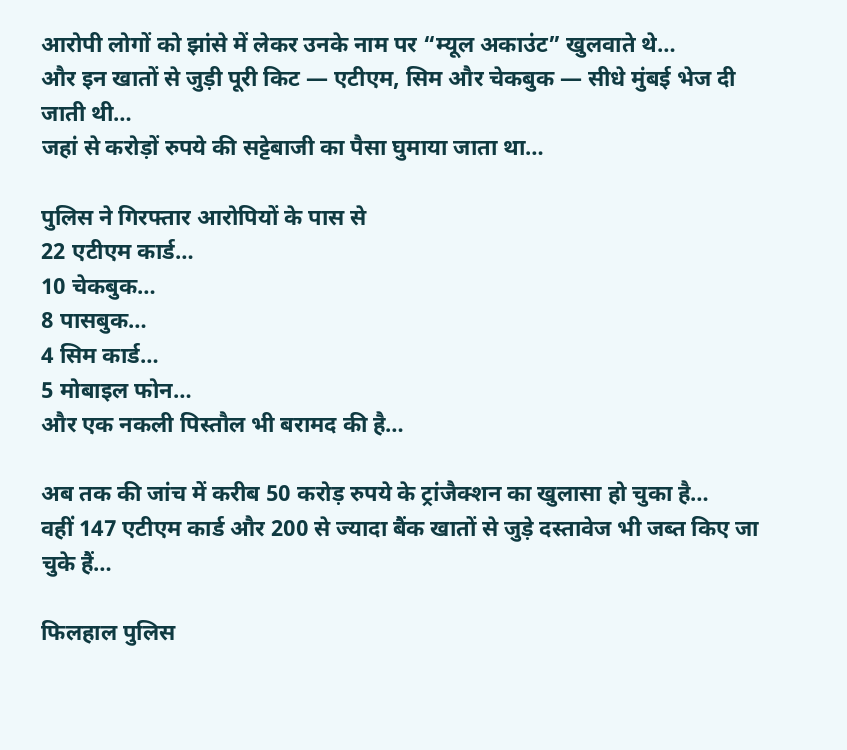आरोपी लोगों को झांसे में लेकर उनके नाम पर “म्यूल अकाउंट” खुलवाते थे…
और इन खातों से जुड़ी पूरी किट — एटीएम, सिम और चेकबुक — सीधे मुंबई भेज दी जाती थी…
जहां से करोड़ों रुपये की सट्टेबाजी का पैसा घुमाया जाता था…

पुलिस ने गिरफ्तार आरोपियों के पास से
22 एटीएम कार्ड…
10 चेकबुक…
8 पासबुक…
4 सिम कार्ड…
5 मोबाइल फोन…
और एक नकली पिस्तौल भी बरामद की है…

अब तक की जांच में करीब 50 करोड़ रुपये के ट्रांजैक्शन का खुलासा हो चुका है…
वहीं 147 एटीएम कार्ड और 200 से ज्यादा बैंक खातों से जुड़े दस्तावेज भी जब्त किए जा चुके हैं…

फिलहाल पुलिस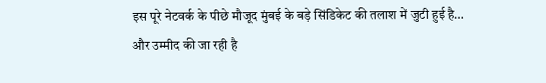इस पूरे नेटवर्क के पीछे मौजूद मुंबई के बड़े सिंडिकेट की तलाश में जुटी हुई है…
और उम्मीद की जा रही है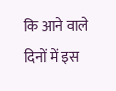कि आने वाले दिनों में इस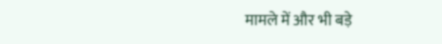मामले में और भी बड़े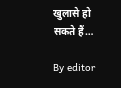खुलासे हो सकते हैं…

By editor